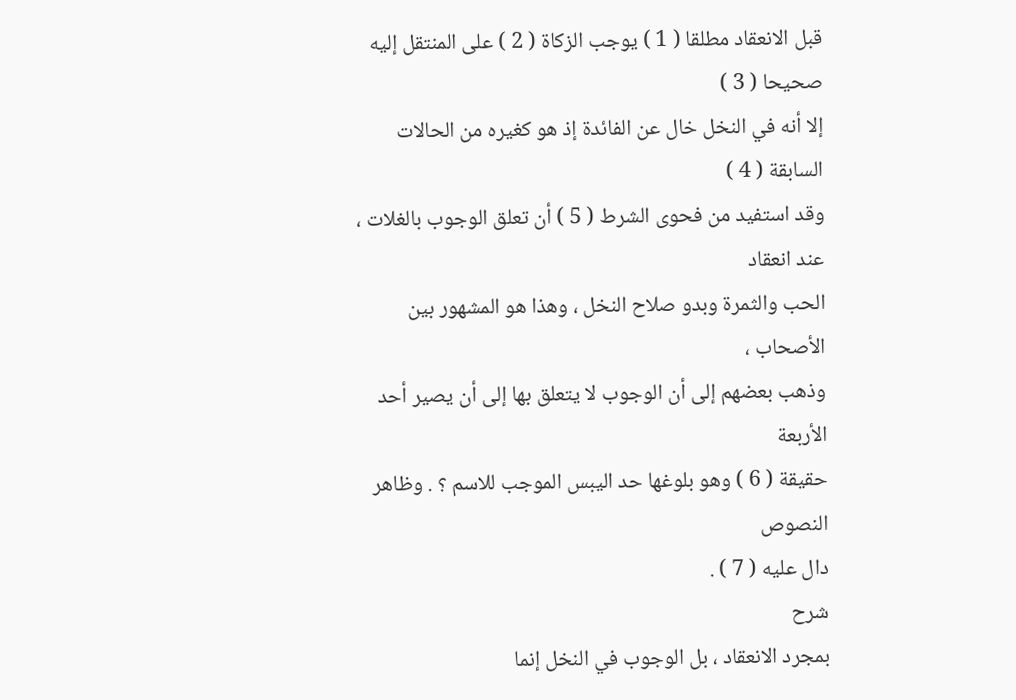قبل الانعقاد مطلقا ( 1 ) يوجب الزكاة ( 2 ) على المنتقل إليه صحيحا ( 3 )
إلا أنه في النخل خال عن الفائدة إذ هو كغيره من الحالات السابقة ( 4 )
وقد استفيد من فحوى الشرط ( 5 ) أن تعلق الوجوب بالغلات ، عند انعقاد
الحب والثمرة وبدو صلاح النخل ، وهذا هو المشهور بين الأصحاب ،
وذهب بعضهم إلى أن الوجوب لا يتعلق بها إلى أن يصير أحد الأربعة
حقيقة ( 6 ) وهو بلوغها حد اليبس الموجب للاسم ؟ . وظاهر النصوص
دال عليه ( 7 ) .
شرح
بمجرد الانعقاد ، بل الوجوب في النخل إنما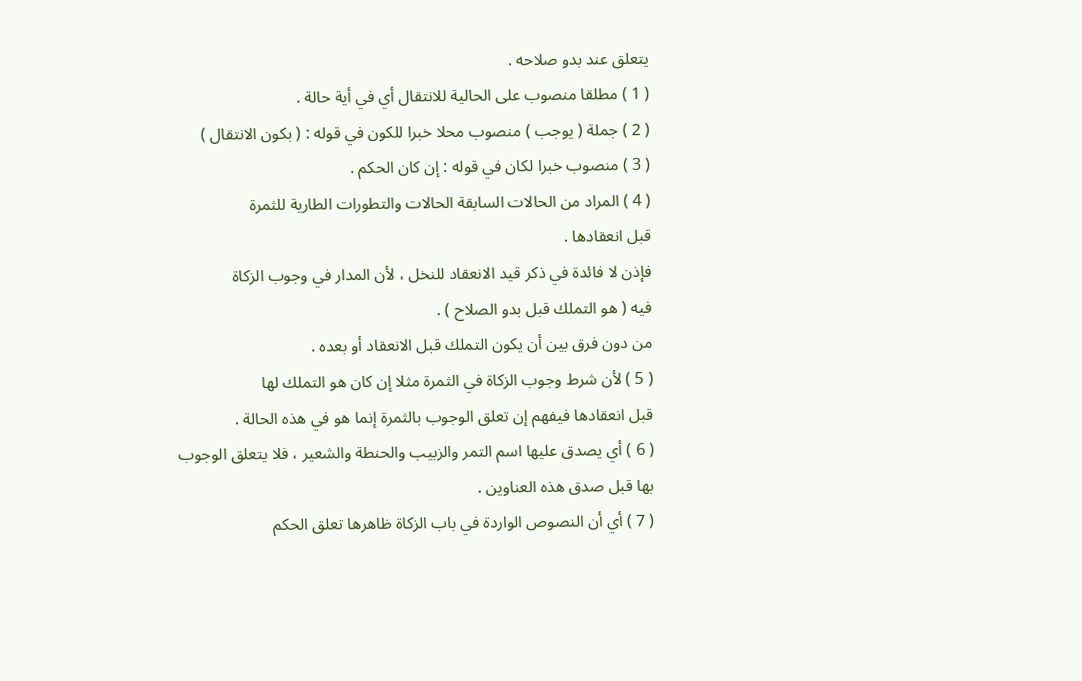يتعلق عند بدو صلاحه .
( 1 ) مطلقا منصوب على الحالية للانتقال أي في أية حالة .
( 2 ) جملة ( يوجب ) منصوب محلا خبرا للكون في قوله : ( بكون الانتقال )
( 3 ) منصوب خبرا لكان في قوله : إن كان الحكم .
( 4 ) المراد من الحالات السابقة الحالات والتطورات الطارية للثمرة
قبل انعقادها .
فإذن لا فائدة في ذكر قيد الانعقاد للنخل ، لأن المدار في وجوب الزكاة
فيه ( هو التملك قبل بدو الصلاح ) .
من دون فرق بين أن يكون التملك قبل الانعقاد أو بعده .
( 5 ) لأن شرط وجوب الزكاة في الثمرة مثلا إن كان هو التملك لها
قبل انعقادها فيفهم إن تعلق الوجوب بالثمرة إنما هو في هذه الحالة .
( 6 ) أي يصدق عليها اسم التمر والزبيب والحنطة والشعير ، فلا يتعلق الوجوب
بها قبل صدق هذه العناوين .
( 7 ) أي أن النصوص الواردة في باب الزكاة ظاهرها تعلق الحكم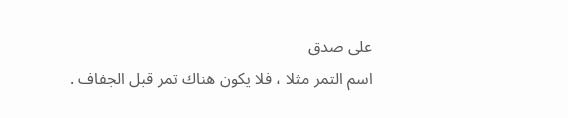على صدق
اسم التمر مثلا ، فلا يكون هناك تمر قبل الجفاف .